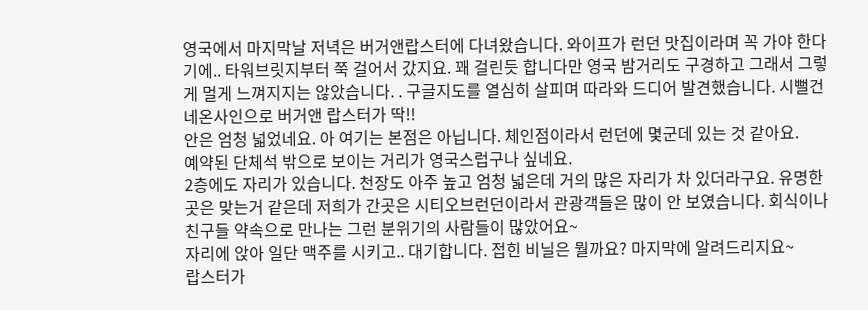영국에서 마지막날 저녁은 버거앤랍스터에 다녀왔습니다. 와이프가 런던 맛집이라며 꼭 가야 한다기에.. 타워브릿지부터 쭉 걸어서 갔지요. 꽤 걸린듯 합니다만 영국 밤거리도 구경하고 그래서 그렇게 멀게 느껴지지는 않았습니다. . 구글지도를 열심히 살피며 따라와 드디어 발견했습니다. 시뻘건 네온사인으로 버거앤 랍스터가 딱!!
안은 엄청 넓었네요. 아 여기는 본점은 아닙니다. 체인점이라서 런던에 몇군데 있는 것 같아요.
예약된 단체석 밖으로 보이는 거리가 영국스럽구나 싶네요.
2층에도 자리가 있습니다. 천장도 아주 높고 엄청 넓은데 거의 많은 자리가 차 있더라구요. 유명한 곳은 맞는거 같은데 저희가 간곳은 시티오브런던이라서 관광객들은 많이 안 보였습니다. 회식이나 친구들 약속으로 만나는 그런 분위기의 사람들이 많았어요~
자리에 앉아 일단 맥주를 시키고.. 대기합니다. 접힌 비닐은 뭘까요? 마지막에 알려드리지요~
랍스터가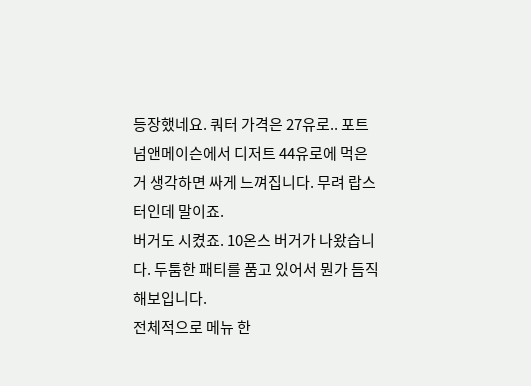등장했네요. 쿼터 가격은 27유로.. 포트넘앤메이슨에서 디저트 44유로에 먹은거 생각하면 싸게 느껴집니다. 무려 랍스터인데 말이죠.
버거도 시켰죠. 10온스 버거가 나왔습니다. 두툼한 패티를 품고 있어서 뭔가 듬직해보입니다.
전체적으로 메뉴 한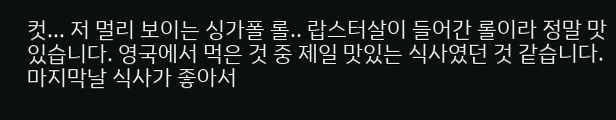컷... 저 멀리 보이는 싱가폴 롤.. 랍스터살이 들어간 롤이라 정말 맛있습니다. 영국에서 먹은 것 중 제일 맛있는 식사였던 것 같습니다. 마지막날 식사가 좋아서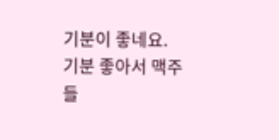기분이 좋네요.
기분 좋아서 맥주 들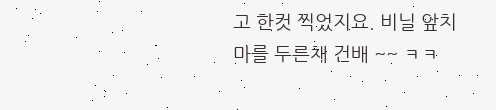고 한컷 찍었지요. 비닐 앞치마를 두른채 건배 ~~ ㅋㅋ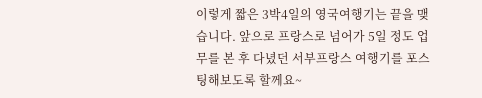이렇게 짧은 3박4일의 영국여행기는 끝을 맺습니다. 앞으로 프랑스로 넘어가 5일 정도 업무를 본 후 다녔던 서부프랑스 여행기를 포스팅해보도록 할께요~